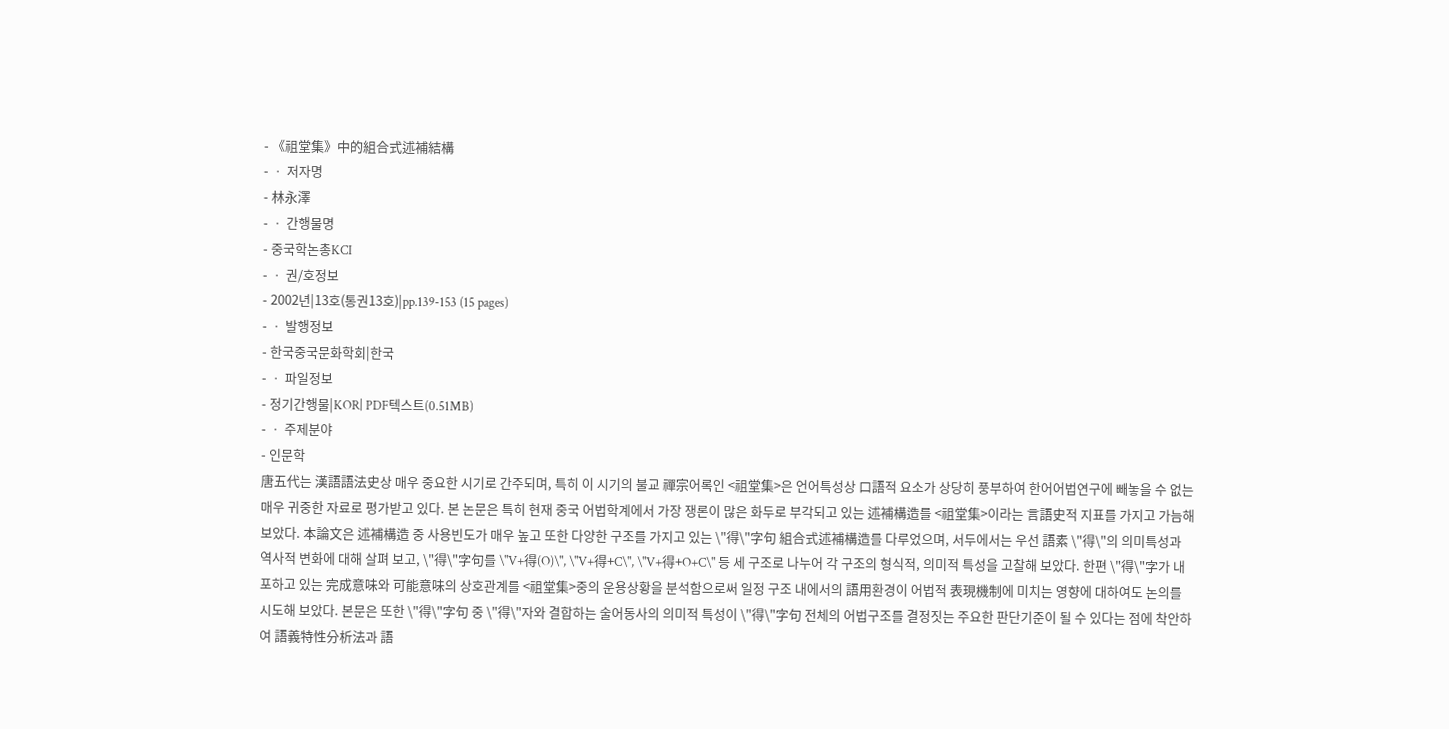- 《祖堂集》中的組合式述補結構
- ㆍ 저자명
- 林永澤
- ㆍ 간행물명
- 중국학논총KCI
- ㆍ 권/호정보
- 2002년|13호(통권13호)|pp.139-153 (15 pages)
- ㆍ 발행정보
- 한국중국문화학회|한국
- ㆍ 파일정보
- 정기간행물|KOR| PDF텍스트(0.51MB)
- ㆍ 주제분야
- 인문학
唐五代는 漢語語法史상 매우 중요한 시기로 간주되며, 특히 이 시기의 불교 禪宗어록인 <祖堂集>은 언어특성상 口語적 요소가 상당히 풍부하여 한어어법연구에 빼놓을 수 없는 매우 귀중한 자료로 평가받고 있다. 본 논문은 특히 현재 중국 어법학계에서 가장 쟁론이 많은 화두로 부각되고 있는 述補構造를 <祖堂集>이라는 言語史적 지표를 가지고 가늠해 보았다. 本論文은 述補構造 중 사용빈도가 매우 높고 또한 다양한 구조를 가지고 있는 \"得\"字句 組合式述補構造를 다루었으며, 서두에서는 우선 語素 \"得\"의 의미특성과 역사적 변화에 대해 살펴 보고, \"得\"字句를 \"V+得(O)\", \"V+得+C\", \"V+得+O+C\" 등 세 구조로 나누어 각 구조의 형식적, 의미적 특성을 고찰해 보았다. 한편 \"得\"字가 내포하고 있는 完成意味와 可能意味의 상호관계를 <祖堂集>중의 운용상황을 분석함으로써 일정 구조 내에서의 語用환경이 어법적 表現機制에 미치는 영향에 대하여도 논의를 시도해 보았다. 본문은 또한 \"得\"字句 중 \"得\"자와 결합하는 술어동사의 의미적 특성이 \"得\"字句 전체의 어법구조를 결정짓는 주요한 판단기준이 될 수 있다는 점에 착안하여 語義特性分析法과 語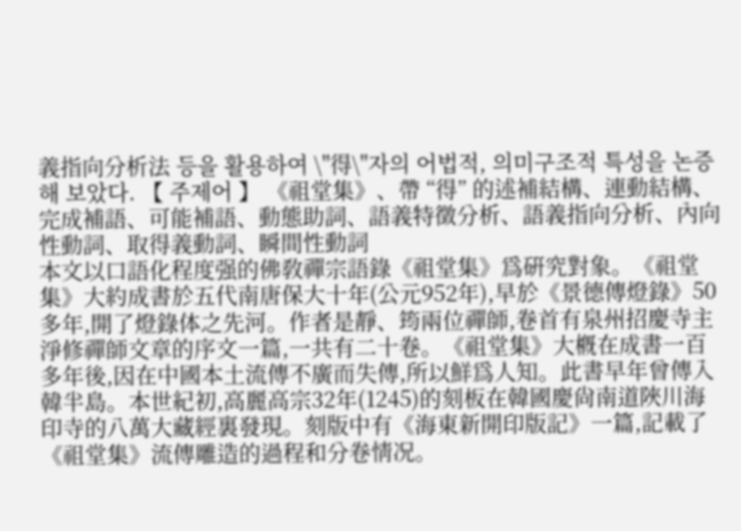義指向分析法 등을 활용하여 \"得\"자의 어법적, 의미구조적 특성을 논증해 보았다. 【 주제어 】 《祖堂集》、帶 “得” 的述補結構、連動結構、完成補語、可能補語、動態助詞、語義特徵分析、語義指向分析、內向性動詞、取得義動詞、瞬間性動詞
本文以口語化程度强的佛敎禪宗語錄《祖堂集》爲硏究對象。《祖堂集》大約成書於五代南唐保大十年(公元952年),早於《景德傳燈錄》50多年,開了燈錄体之先河。作者是靜、筠兩位禪師,卷首有泉州招慶寺主淨修禪師文章的序文一篇,一共有二十卷。《祖堂集》大槪在成書一百多年後,因在中國本土流傳不廣而失傳,所以鮮爲人知。此書早年曾傳入韓半島。本世紀初,高麗高宗32年(1245)的刻板在韓國慶尙南道陜川海印寺的八萬大藏經裏發現。刻版中有《海東新開印版記》一篇,記載了《祖堂集》流傳雕造的過程和分卷情况。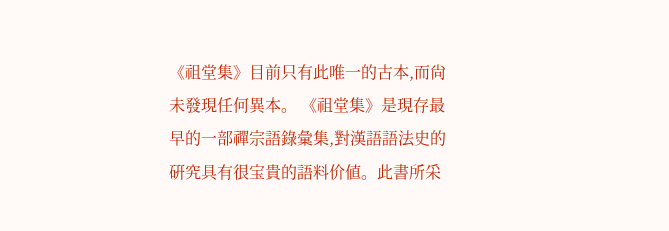《祖堂集》目前只有此唯一的古本,而尙未發現任何異本。 《祖堂集》是現存最早的一部禪宗語錄彙集,對漢語語法史的硏究具有很宝貴的語料价値。此書所采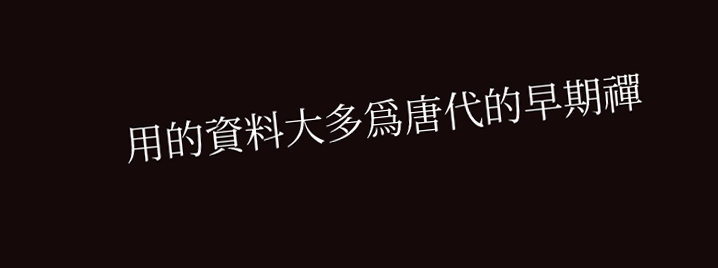用的資料大多爲唐代的早期禪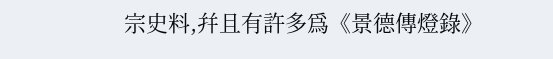宗史料,幷且有許多爲《景德傳燈錄》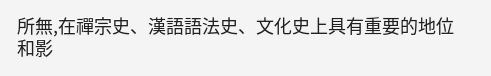所無,在禪宗史、漢語語法史、文化史上具有重要的地位和影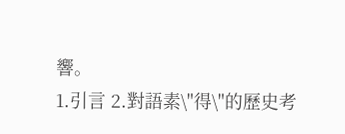響。
1.引言 2.對語素\"得\"的歷史考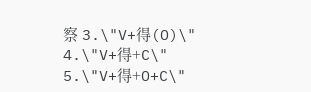察 3.\"V+得(O)\" 4.\"V+得+C\" 5.\"V+得+O+C\"